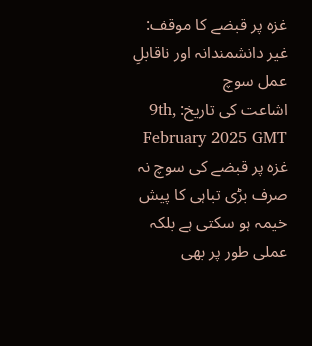غزہ پر قبضے کا موقف: غیر دانشمندانہ اور ناقابلِ عمل سوچ
اشاعت کی تاریخ: 9th, February 2025 GMT
غزہ پر قبضے کی سوچ نہ صرف بڑی تباہی کا پیش خیمہ ہو سکتی ہے بلکہ عملی طور پر بھی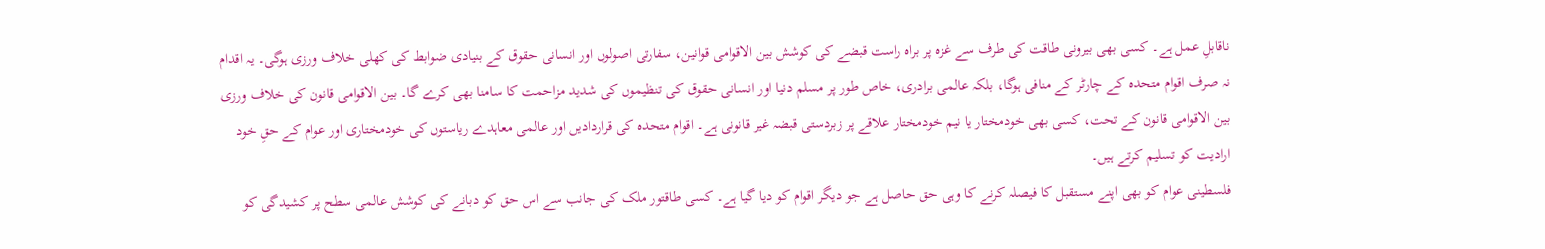ناقابلِ عمل ہے۔ کسی بھی بیرونی طاقت کی طرف سے غزہ پر براہ راست قبضے کی کوشش بین الاقوامی قوانین، سفارتی اصولوں اور انسانی حقوق کے بنیادی ضوابط کی کھلی خلاف ورزی ہوگی۔ یہ اقدام نہ صرف اقوام متحدہ کے چارٹر کے منافی ہوگا، بلکہ عالمی برادری، خاص طور پر مسلم دنیا اور انسانی حقوق کی تنظیموں کی شدید مزاحمت کا سامنا بھی کرے گا۔ بین الاقوامی قانون کی خلاف ورزی بین الاقوامی قانون کے تحت، کسی بھی خودمختار یا نیم خودمختار علاقے پر زبردستی قبضہ غیر قانونی ہے۔ اقوام متحدہ کی قراردادیں اور عالمی معاہدے ریاستوں کی خودمختاری اور عوام کے حقِ خود ارادیت کو تسلیم کرتے ہیں۔
فلسطینی عوام کو بھی اپنے مستقبل کا فیصلہ کرنے کا وہی حق حاصل ہے جو دیگر اقوام کو دیا گیا ہے۔ کسی طاقتور ملک کی جانب سے اس حق کو دبانے کی کوشش عالمی سطح پر کشیدگی کو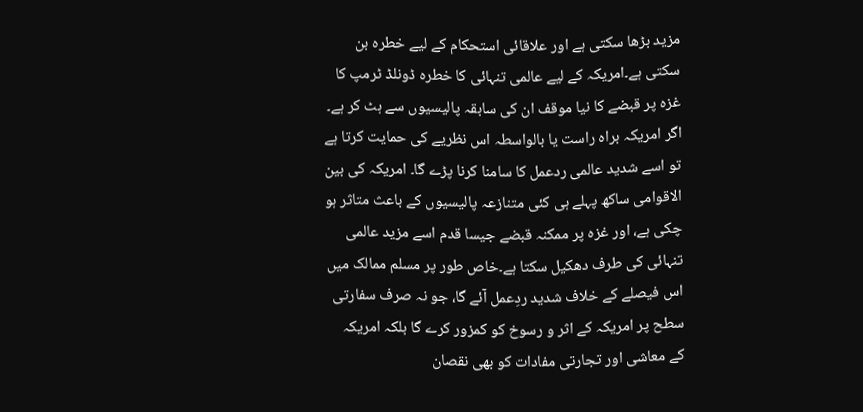مزید بڑھا سکتی ہے اور علاقائی استحکام کے لیے خطرہ بن سکتی ہے۔امریکہ کے لیے عالمی تنہائی کا خطرہ ڈونلڈ ٹرمپ کا غزہ پر قبضے کا نیا موقف ان کی سابقہ پالیسیوں سے ہٹ کر ہے۔ اگر امریکہ براہ راست یا بالواسطہ اس نظریے کی حمایت کرتا ہے تو اسے شدید عالمی ردعمل کا سامنا کرنا پڑے گا۔ امریکہ کی بین الاقوامی ساکھ پہلے ہی کئی متنازعہ پالیسیوں کے باعث متاثر ہو چکی ہے، اور غزہ پر ممکنہ قبضے جیسا قدم اسے مزید عالمی تنہائی کی طرف دھکیل سکتا ہے۔خاص طور پر مسلم ممالک میں اس فیصلے کے خلاف شدید ردِعمل آئے گا، جو نہ صرف سفارتی سطح پر امریکہ کے اثر و رسوخ کو کمزور کرے گا بلکہ امریکہ کے معاشی اور تجارتی مفادات کو بھی نقصان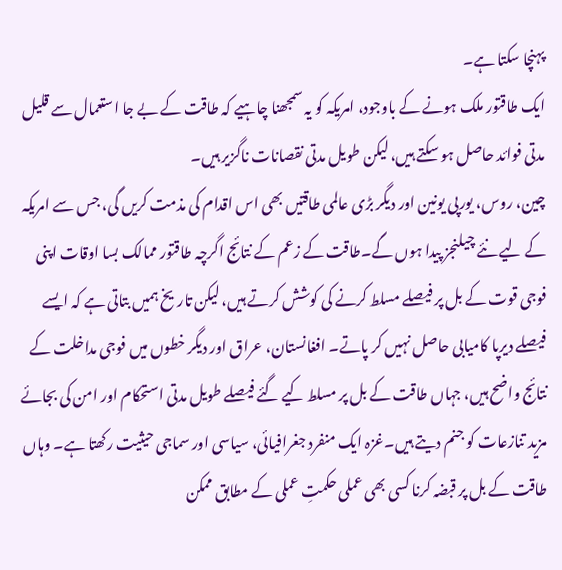پہنچا سکتا ہے۔
ایک طاقتور ملک ہونے کے باوجود، امریکہ کو یہ سمجھنا چاہیے کہ طاقت کے بے جا استعمال سے قلیل مدتی فوائد حاصل ہو سکتے ہیں، لیکن طویل مدتی نقصانات ناگزیر ہیں۔
چین، روس، یورپی یونین اور دیگر بڑی عالمی طاقتیں بھی اس اقدام کی مذمت کریں گی، جس سے امریکہ کے لیے نئے چیلنجز پیدا ہوں گے۔طاقت کے زعم کے نتائج اگرچہ طاقتور ممالک بسا اوقات اپنی فوجی قوت کے بل پر فیصلے مسلط کرنے کی کوشش کرتے ہیں، لیکن تاریخ ہمیں بتاتی ہے کہ ایسے فیصلے دیرپا کامیابی حاصل نہیں کر پاتے۔ افغانستان، عراق اور دیگر خطوں میں فوجی مداخلت کے نتائج واضح ہیں، جہاں طاقت کے بل پر مسلط کیے گئے فیصلے طویل مدتی استحکام اور امن کی بجائے مزید تنازعات کو جنم دیتے ہیں۔غزہ ایک منفرد جغرافیائی، سیاسی اور سماجی حیثیت رکھتا ہے۔ وہاں طاقت کے بل پر قبضہ کرنا کسی بھی عملی حکمتِ عملی کے مطابق ممکن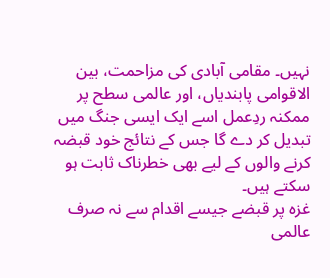نہیں۔ مقامی آبادی کی مزاحمت، بین الاقوامی پابندیاں، اور عالمی سطح پر ممکنہ ردِعمل اسے ایک ایسی جنگ میں تبدیل کر دے گا جس کے نتائج خود قبضہ کرنے والوں کے لیے بھی خطرناک ثابت ہو سکتے ہیں۔
غزہ پر قبضے جیسے اقدام سے نہ صرف عالمی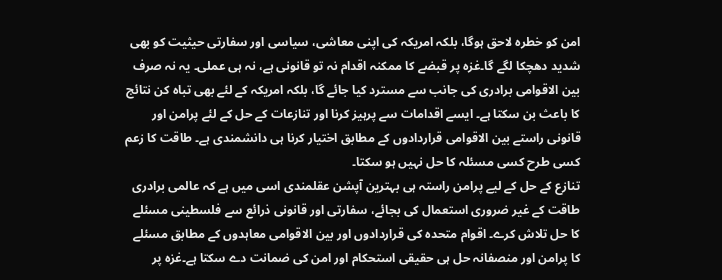امن کو خطرہ لاحق ہوگا، بلکہ امریکہ کی اپنی معاشی، سیاسی اور سفارتی حیثیت کو بھی شدید دھچکا لگے گا۔غزہ پر قبضے کا ممکنہ اقدام نہ تو قانونی ہے، نہ ہی عملی۔ یہ نہ صرف بین الاقوامی برادری کی جانب سے مسترد کیا جائے گا، بلکہ امریکہ کے لئے بھی تباہ کن نتائج کا باعث بن سکتا ہے۔ ایسے اقدامات سے پرہیز کرنا اور تنازعات کے حل کے لئے پرامن اور قانونی راستے بین الاقوامی قراردادوں کے مطابق اختیار کرنا ہی دانشمندی ہے۔ طاقت کا زعم کسی طرح کسی مسئلہ کا حل نہیں ہو سکتا۔
تنازع کے حل کے لیے پرامن راستہ ہی بہترین آپشن عقلمندی اسی میں ہے کہ عالمی برادری طاقت کے غیر ضروری استعمال کی بجائے، سفارتی اور قانونی ذرائع سے فلسطینی مسئلے کا حل تلاش کرے۔ اقوام متحدہ کی قراردادوں اور بین الاقوامی معاہدوں کے مطابق مسئلے کا پرامن اور منصفانہ حل ہی حقیقی استحکام اور امن کی ضمانت دے سکتا ہے۔غزہ پر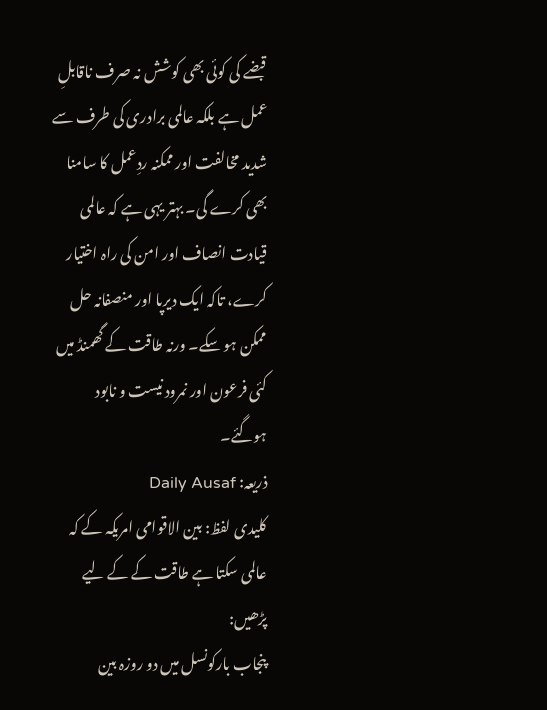قبضے کی کوئی بھی کوشش نہ صرف ناقابلِ عمل ہے بلکہ عالمی برادری کی طرف سے شدید مخالفت اور ممکنہ ردِعمل کا سامنا بھی کرے گی۔ بہتر یہی ہے کہ عالمی قیادت انصاف اور امن کی راہ اختیار کرے، تاکہ ایک دیرپا اور منصفانہ حل ممکن ہو سکے۔ ورنہ طاقت کے گھمنڈ میں کئی فرعون اور نمرود نیست و نابود ہوگئے۔
ذریعہ: Daily Ausaf
کلیدی لفظ: بین الاقوامی امریکہ کے کہ عالمی سکتا ہے طاقت کے کے لیے
پڑھیں:
پنجاب بارکونسل میں دو روزہ بین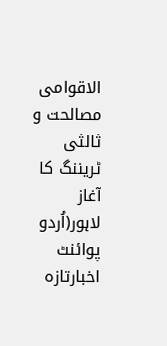الاقوامی مصالحت و ثالثی ٹریننگ کا آغاز
لاہور(اُردو پوائنٹ اخبارتازہ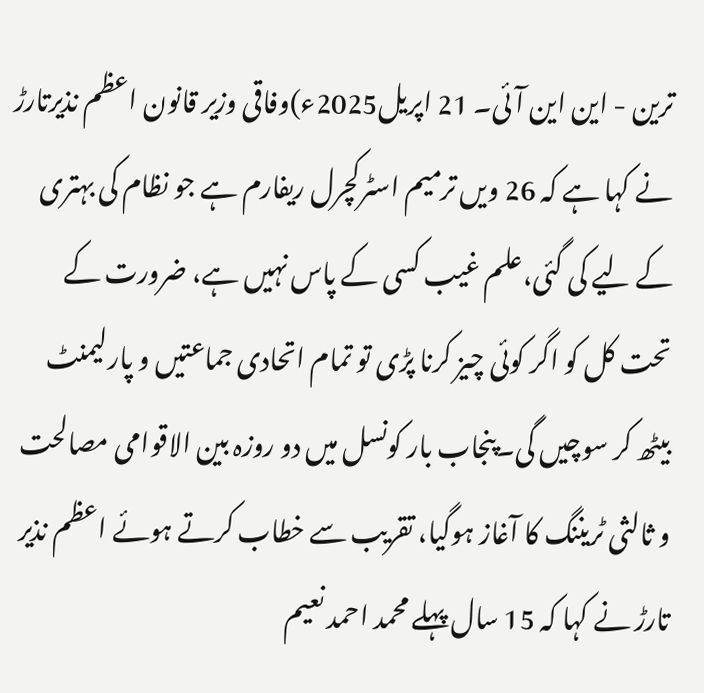ترین - این این آئی۔ 21 اپریل2025ء)وفاقی وزیر قانون اعظم نذیرتارڑ نے کہا ہے کہ 26 ویں ترمیم اسٹرکچرل ریفارم ہے جو نظام کی بہتری کے لیے کی گئی،علم غیب کسی کے پاس نہیں ہے، ضرورت کے تحت کل کو اگر کوئی چیز کرنا پڑی تو تمام اتحادی جماعتیں و پارلیمنٹ بیٹھ کر سوچیں گی۔پنجاب بار کونسل میں دو روزہ بین الاقوامی مصالحت و ثالثی ٹریننگ کا آغاز ہوگیا، تقریب سے خطاب کرتے ہوئے اعظم نذیر تارڑ نے کہا کہ 15 سال پہلے محمد احمد نعیم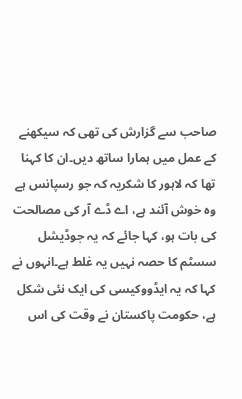صاحب سے گزارش کی تھی کہ سیکھنے کے عمل میں ہمارا ساتھ دیں۔ان کا کہنا تھا کہ لاہور کا شکریہ کہ جو رسپانس ہے وہ خوش آئند ہے، اے ڈے آر کی مصالحت کی بات ہو، کہا جائے کہ یہ جوڈیشل سسٹم کا حصہ نہیں یہ غلط ہے۔انہوں نے کہا کہ یہ ایڈووکیسی کی ایک نئی شکل ہے، حکومت پاکستان نے وقت کی اس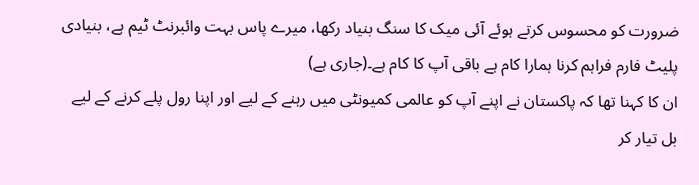ضرورت کو محسوس کرتے ہوئے آئی میک کا سنگ بنیاد رکھا، میرے پاس بہت وائبرنٹ ٹیم ہے، بنیادی پلیٹ فارم فراہم کرنا ہمارا کام ہے باقی آپ کا کام ہے۔(جاری ہے)
ان کا کہنا تھا کہ پاکستان نے اپنے آپ کو عالمی کمیونٹی میں رہنے کے لیے اور اپنا رول پلے کرنے کے لیے بل تیار کر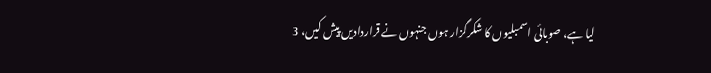لیا ہے، صوبائی اسمبلیوں کا شکرگزار ہوں جنہوں نے قراردادیں پیش کیں، 3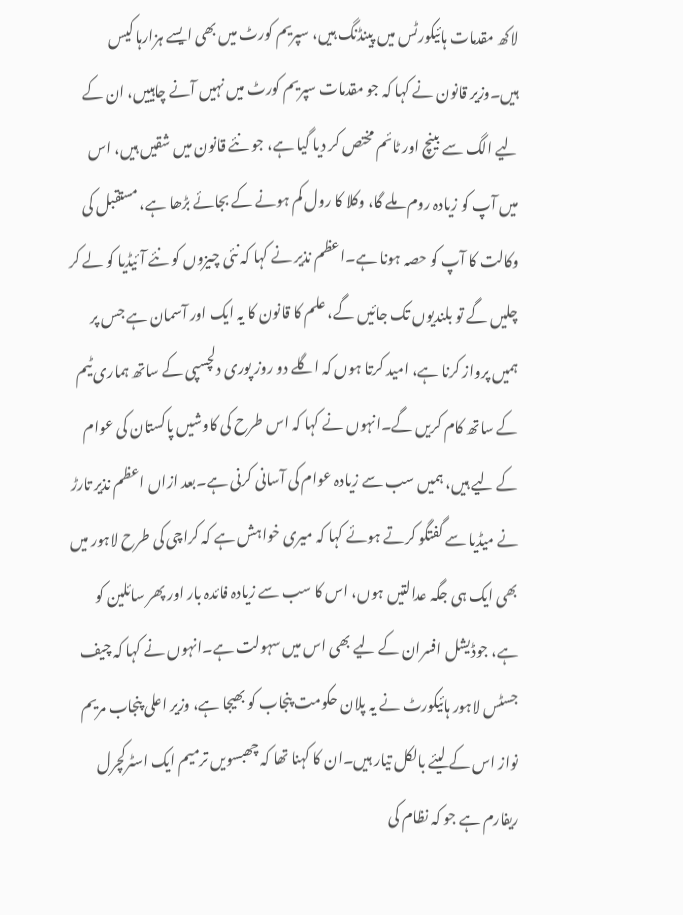لاکھ مقدمات ہائیکورٹس میں پینڈنگ ہیں، سپریم کورٹ میں بھی ایسے ہزارہا کیس ہیں۔وزیر قانون نے کہا کہ جو مقدمات سپریم کورٹ میں نہیں آنے چاہییں، ان کے لیے الگ سے بینچ اور ٹائم مختص کر دیا گیا ہے، جو نئے قانون میں شقیں ہیں، اس میں آپ کو زیادہ روم ملے گا، وکلا کا رول کم ہونے کے بجائے بڑھا ہے، مستقبل کی وکالت کا آپ کو حصہ ہونا ہے۔اعظم نذیر نے کہا کہ نئی چیزوں کو نئے آئیڈیا کو لے کر چلیں گے تو بلندیوں تک جائیں گے، علم کا قانون کا یہ ایک اور آسمان ہے جس پر ہمیں پرواز کرنا ہے، امید کرتا ہوں کہ اگلے دو روز پوری دلچسپی کے ساتھ ہماری ٹیم کے ساتھ کام کریں گے۔انہوں نے کہا کہ اس طرح کی کاوشیں پاکستان کی عوام کے لیے ہیں، ہمیں سب سے زیادہ عوام کی آسانی کرنی ہے۔بعد ازاں اعظم نذیر تارڑ نے میڈیا سے گفتگو کرتے ہوئے کہا کہ میری خواہش ہے کہ کراچی کی طرح لاہور میں بھی ایک ہی جگہ عدالتیں ہوں، اس کا سب سے زیادہ فائدہ بار اور پھر سائلین کو ہے، جوڈیشل افسران کے لیے بھی اس میں سہولت ہے۔انہوں نے کہا کہ چیف جسٹس لاہور ہائیکورٹ نے یہ پلان حکومت پنجاب کو بھیجا ہے، وزیر اعلی پنجاب مریم نواز اس کے لیئے بالکل تیار ہیں۔ان کا کہنا تھا کہ چھبسویں ترمیم ایک اسٹرکچرل ریفارم ہے جو کہ نظام کی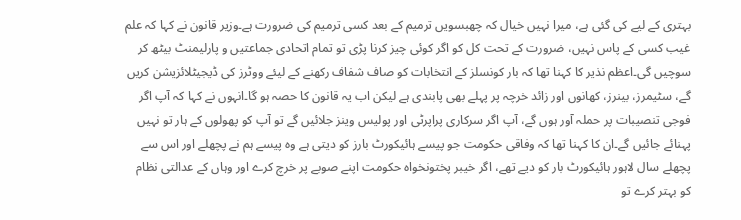بہتری کے لیے کی گئی ہے، میرا نہیں خیال کہ چھبسویں ترمیم کے بعد کسی ترمیم کی ضرورت ہے۔وزیر قانون نے کہا کہ علم غیب کسی کے پاس نہیں، ضرورت کے تحت کل کو اگر کوئی چیز کرنا پڑی تو تمام اتحادی جماعتیں و پارلیمنٹ بیٹھ کر سوچیں گی۔اعظم نذیر کا کہنا تھا کہ بار کونسلز کے انتخابات کو صاف شفاف رکھنے کے لیئے ووٹرز کی ڈیجیٹلائزیشن کریں گے، سٹیمرز، بینرز، کھانوں اور زائد خرچہ پر پہلے بھی پابندی ہے لیکن اب یہ قانون کا حصہ ہو گا۔انہوں نے کہا کہ آپ اگر فوجی تنصیبات پر حملہ آور ہوں گے، آپ اگر سرکاری پراپرٹی اور پولیس وینز جلائیں گے تو آپ کو پھولوں کے ہار تو نہیں پہنائے جائیں گے۔ان کا کہنا تھا کہ وفاقی حکومت جو پیسے ہائیکورٹ بارز کو دیتی ہے وہ پیسے ہم نے پچھلے اور اس سے پچھلے سال لاہور ہائیکورٹ بار کو دیے تھے، اگر خیبر پختونخواہ حکومت اپنے صوبے پر خرچ کرے اور وہاں کے عدالتی نظام کو بہتر کرے تو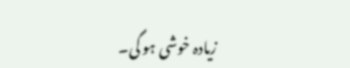زیادہ خوشی ہو گی۔